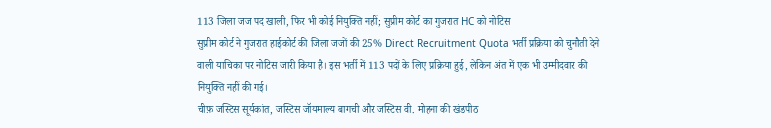113 जिला जज पद खाली, फिर भी कोई नियुक्ति नहीं; सुप्रीम कोर्ट का गुजरात HC को नोटिस
सुप्रीम कोर्ट ने गुजरात हाईकोर्ट की जिला जजों की 25% Direct Recruitment Quota भर्ती प्रक्रिया को चुनौती देने वाली याचिका पर नोटिस जारी किया है। इस भर्ती में 113 पदों के लिए प्रक्रिया हुई, लेकिन अंत में एक भी उम्मीदवार की नियुक्ति नहीं की गई।
चीफ़ जस्टिस सूर्यकांत, जस्टिस जॉयमाल्य बागची और जस्टिस वी. मोहना की खंडपीठ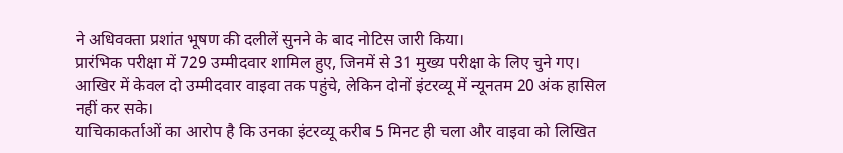ने अधिवक्ता प्रशांत भूषण की दलीलें सुनने के बाद नोटिस जारी किया।
प्रारंभिक परीक्षा में 729 उम्मीदवार शामिल हुए, जिनमें से 31 मुख्य परीक्षा के लिए चुने गए। आखिर में केवल दो उम्मीदवार वाइवा तक पहुंचे, लेकिन दोनों इंटरव्यू में न्यूनतम 20 अंक हासिल नहीं कर सके।
याचिकाकर्ताओं का आरोप है कि उनका इंटरव्यू करीब 5 मिनट ही चला और वाइवा को लिखित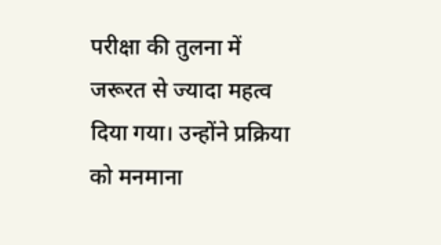परीक्षा की तुलना में जरूरत से ज्यादा महत्व दिया गया। उन्होंने प्रक्रिया को मनमाना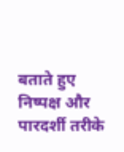बताते हुए निष्पक्ष और पारदर्शी तरीके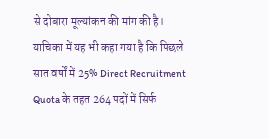से दोबारा मूल्यांकन की मांग की है।
याचिका में यह भी कहा गया है कि पिछले सात वर्षों में 25% Direct Recruitment Quota के तहत 264 पदों में सिर्फ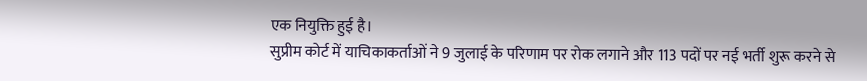एक नियुक्ति हुई है।
सुप्रीम कोर्ट में याचिकाकर्ताओं ने 9 जुलाई के परिणाम पर रोक लगाने और 113 पदों पर नई भर्ती शुरू करने से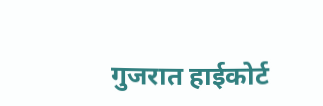गुजरात हाईकोर्ट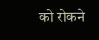को रोकने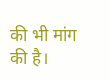की भी मांग की है।